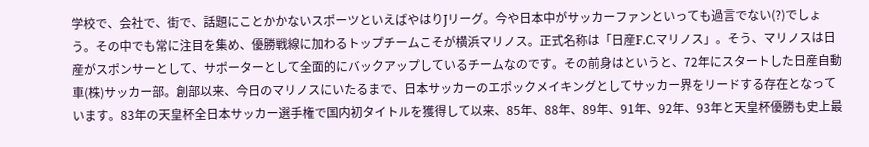学校で、会社で、街で、話題にことかかないスポーツといえばやはりJリーグ。今や日本中がサッカーファンといっても過言でない(?)でしょう。その中でも常に注目を集め、優勝戦線に加わるトップチームこそが横浜マリノス。正式名称は「日産F.C.マリノス」。そう、マリノスは日産がスポンサーとして、サポーターとして全面的にバックアップしているチームなのです。その前身はというと、72年にスタートした日産自動車(株)サッカー部。創部以来、今日のマリノスにいたるまで、日本サッカーのエポックメイキングとしてサッカー界をリードする存在となっています。83年の天皇杯全日本サッカー選手権で国内初タイトルを獲得して以来、85年、88年、89年、91年、92年、93年と天皇杯優勝も史上最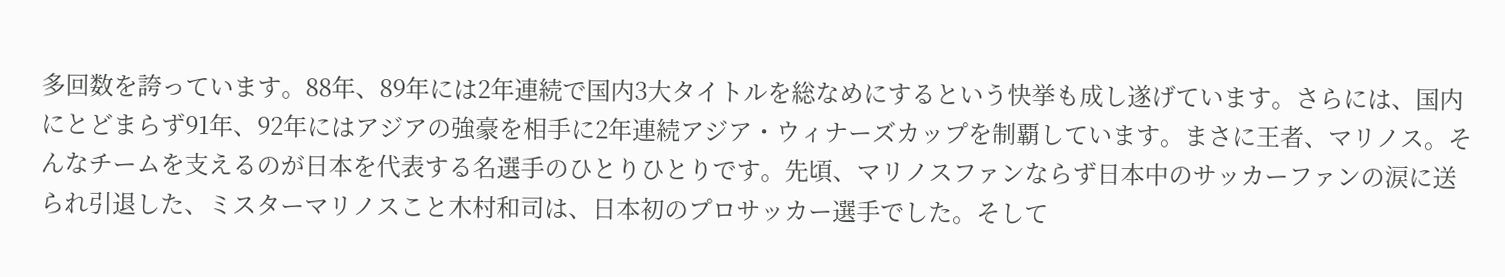多回数を誇っています。88年、89年には2年連続で国内3大タイトルを総なめにするという快挙も成し遂げています。さらには、国内にとどまらず91年、92年にはアジアの強豪を相手に2年連続アジア・ウィナーズカップを制覇しています。まさに王者、マリノス。そんなチームを支えるのが日本を代表する名選手のひとりひとりです。先頃、マリノスファンならず日本中のサッカーファンの涙に送られ引退した、ミスターマリノスこと木村和司は、日本初のプロサッカー選手でした。そして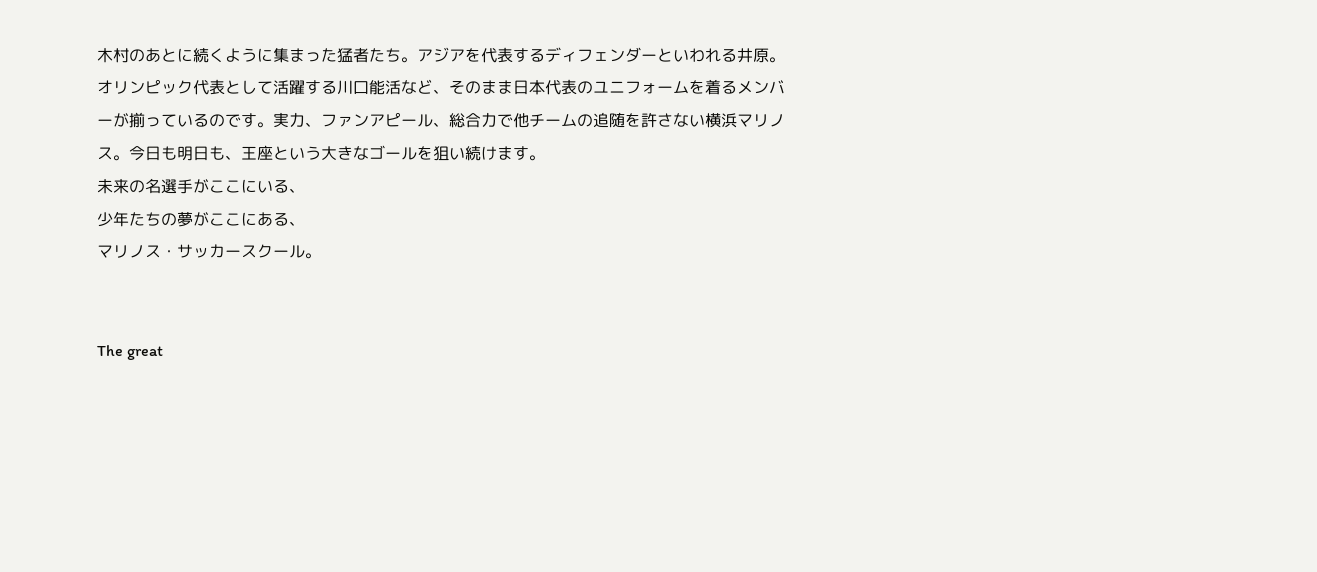木村のあとに続くように集まった猛者たち。アジアを代表するディフェンダーといわれる井原。オリンピック代表として活躍する川口能活など、そのまま日本代表のユニフォームを着るメンバーが揃っているのです。実力、ファンアピール、総合力で他チームの追随を許さない横浜マリノス。今日も明日も、王座という大きなゴールを狙い続けます。
未来の名選手がここにいる、
少年たちの夢がここにある、
マリノス・サッカースクール。


The great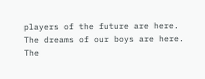players of the future are here.
The dreams of our boys are here.
The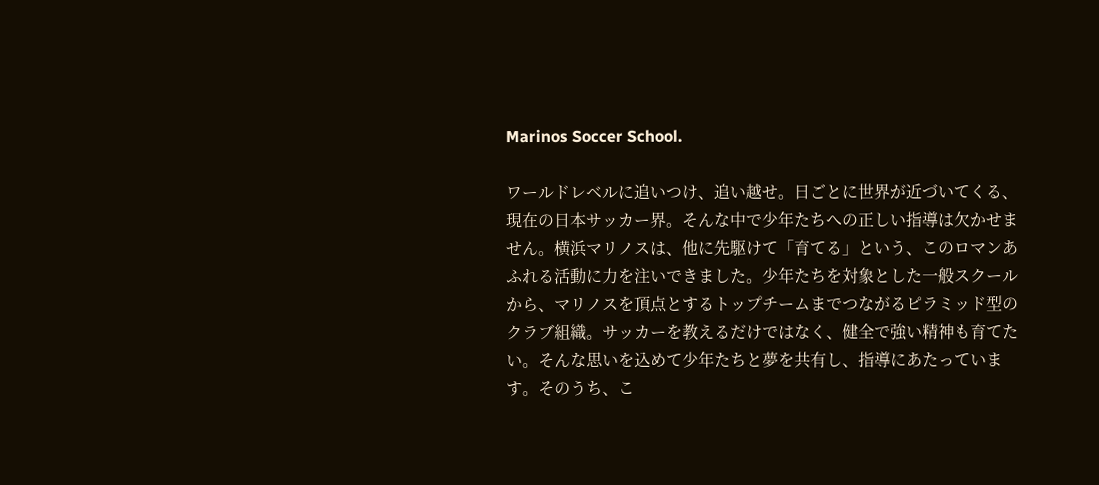Marinos Soccer School.

ワールドレベルに追いつけ、追い越せ。日ごとに世界が近づいてくる、現在の日本サッカー界。そんな中で少年たちへの正しい指導は欠かせません。横浜マリノスは、他に先駆けて「育てる」という、このロマンあふれる活動に力を注いできました。少年たちを対象とした一般スクールから、マリノスを頂点とするトップチームまでつながるピラミッド型のクラブ組織。サッカーを教えるだけではなく、健全で強い精神も育てたい。そんな思いを込めて少年たちと夢を共有し、指導にあたっています。そのうち、こ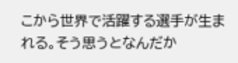こから世界で活躍する選手が生まれる。そう思うとなんだか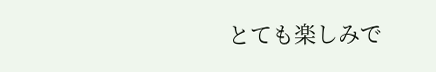とても楽しみで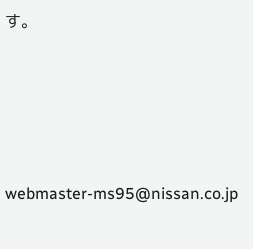す。




webmaster-ms95@nissan.co.jp